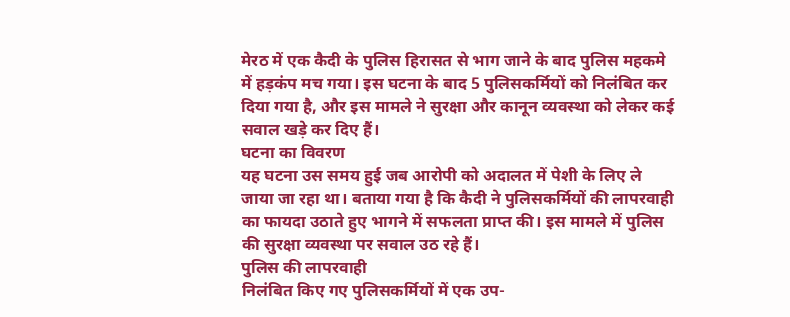मेरठ में एक कैदी के पुलिस हिरासत से भाग जाने के बाद पुलिस महकमे में हड़कंप मच गया। इस घटना के बाद 5 पुलिसकर्मियों को निलंबित कर दिया गया है, और इस मामले ने सुरक्षा और कानून व्यवस्था को लेकर कई सवाल खड़े कर दिए हैं।
घटना का विवरण
यह घटना उस समय हुई जब आरोपी को अदालत में पेशी के लिए ले जाया जा रहा था। बताया गया है कि कैदी ने पुलिसकर्मियों की लापरवाही का फायदा उठाते हुए भागने में सफलता प्राप्त की। इस मामले में पुलिस की सुरक्षा व्यवस्था पर सवाल उठ रहे हैं।
पुलिस की लापरवाही
निलंबित किए गए पुलिसकर्मियों में एक उप-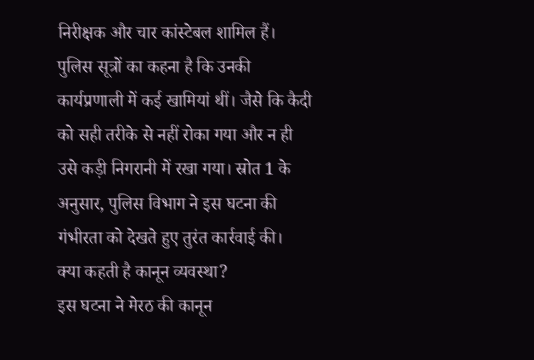निरीक्षक और चार कांस्टेबल शामिल हैं। पुलिस सूत्रों का कहना है कि उनकी कार्यप्रणाली में कई खामियां थीं। जैसे कि कैदी को सही तरीके से नहीं रोका गया और न ही उसे कड़ी निगरानी में रखा गया। स्रोत 1 के अनुसार, पुलिस विभाग ने इस घटना की गंभीरता को देखते हुए तुरंत कार्रवाई की।
क्या कहती है कानून व्यवस्था?
इस घटना ने मेरठ की कानून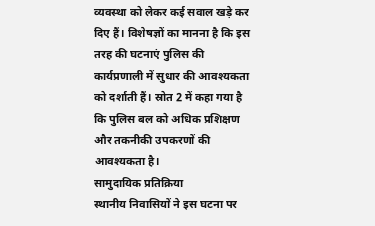व्यवस्था को लेकर कई सवाल खड़े कर दिए हैं। विशेषज्ञों का मानना है कि इस तरह की घटनाएं पुलिस की कार्यप्रणाली में सुधार की आवश्यकता को दर्शाती हैं। स्रोत 2 में कहा गया है कि पुलिस बल को अधिक प्रशिक्षण और तकनीकी उपकरणों की आवश्यकता है।
सामुदायिक प्रतिक्रिया
स्थानीय निवासियों ने इस घटना पर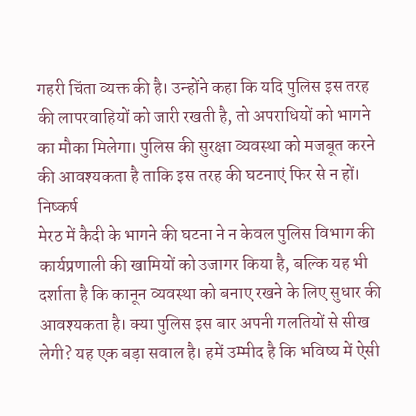गहरी चिंता व्यक्त की है। उन्होंने कहा कि यदि पुलिस इस तरह की लापरवाहियों को जारी रखती है, तो अपराधियों को भागने का मौका मिलेगा। पुलिस की सुरक्षा व्यवस्था को मजबूत करने की आवश्यकता है ताकि इस तरह की घटनाएं फिर से न हों।
निष्कर्ष
मेरठ में कैदी के भागने की घटना ने न केवल पुलिस विभाग की कार्यप्रणाली की खामियों को उजागर किया है, बल्कि यह भी दर्शाता है कि कानून व्यवस्था को बनाए रखने के लिए सुधार की आवश्यकता है। क्या पुलिस इस बार अपनी गलतियों से सीख लेगी? यह एक बड़ा सवाल है। हमें उम्मीद है कि भविष्य में ऐसी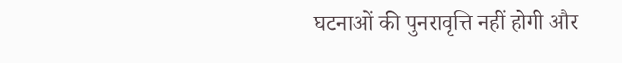घटनाओं की पुनरावृत्ति नहीं होगी और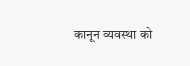कानून व्यवस्था को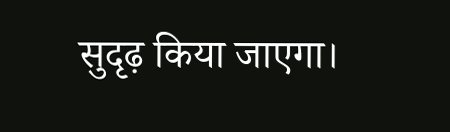सुदृढ़ किया जाएगा।